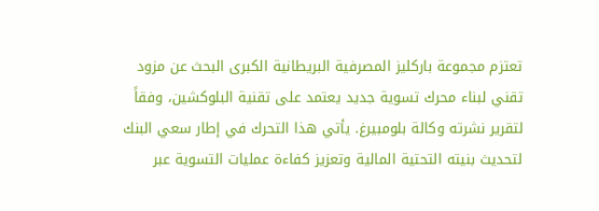تعتزم مجموعة باركليز المصرفية البريطانية الكبرى البحث عن مزود تقني لبناء محرك تسوية جديد يعتمد على تقنية البلوكشين، وفقاً لتقرير نشرته وكالة بلومبيرغ. يأتي هذا التحرك في إطار سعي البنك لتحديث بنيته التحتية المالية وتعزيز كفاءة عمليات التسوية عبر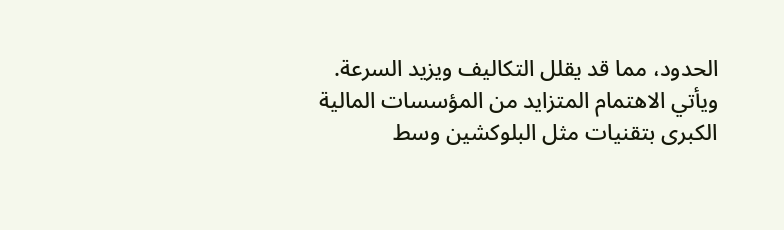الحدود، مما قد يقلل التكاليف ويزيد السرعة.
ويأتي الاهتمام المتزايد من المؤسسات المالية الكبرى بتقنيات مثل البلوكشين وسط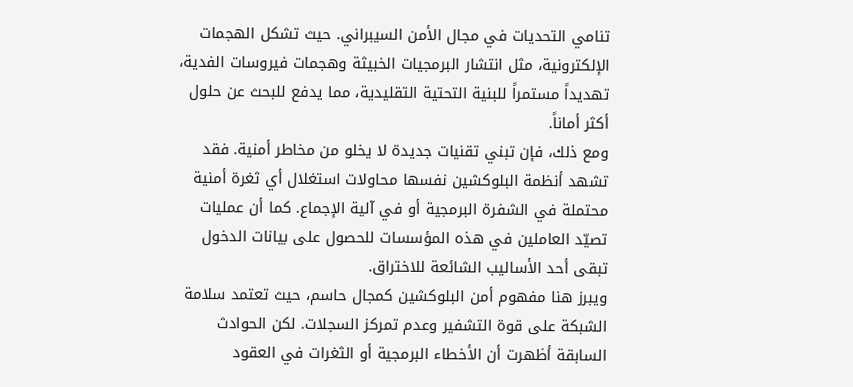تنامي التحديات في مجال الأمن السيبراني. حيث تشكل الهجمات الإلكترونية، مثل انتشار البرمجيات الخبيثة وهجمات فيروسات الفدية، تهديداً مستمراً للبنية التحتية التقليدية، مما يدفع للبحث عن حلول أكثر أماناً.
ومع ذلك، فإن تبني تقنيات جديدة لا يخلو من مخاطر أمنية. فقد تشهد أنظمة البلوكشين نفسها محاولات استغلال أي ثغرة أمنية محتملة في الشفرة البرمجية أو في آلية الإجماع. كما أن عمليات تصيّد العاملين في هذه المؤسسات للحصول على بيانات الدخول تبقى أحد الأساليب الشائعة للاختراق.
ويبرز هنا مفهوم أمن البلوكشين كمجال حاسم، حيث تعتمد سلامة الشبكة على قوة التشفير وعدم تمركز السجلات. لكن الحوادث السابقة أظهرت أن الأخطاء البرمجية أو الثغرات في العقود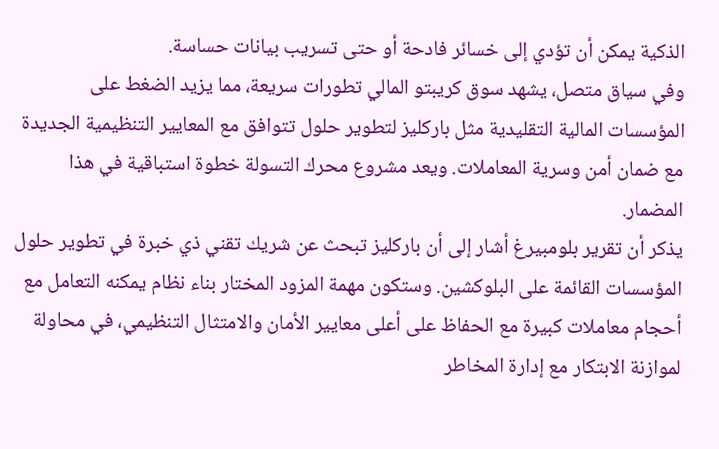الذكية يمكن أن تؤدي إلى خسائر فادحة أو حتى تسريب بيانات حساسة.
وفي سياق متصل، يشهد سوق كريبتو المالي تطورات سريعة، مما يزيد الضغط على المؤسسات المالية التقليدية مثل باركليز لتطوير حلول تتوافق مع المعايير التنظيمية الجديدة مع ضمان أمن وسرية المعاملات. ويعد مشروع محرك التسولة خطوة استباقية في هذا المضمار.
يذكر أن تقرير بلومبيرغ أشار إلى أن باركليز تبحث عن شريك تقني ذي خبرة في تطوير حلول المؤسسات القائمة على البلوكشين. وستكون مهمة المزود المختار بناء نظام يمكنه التعامل مع أحجام معاملات كبيرة مع الحفاظ على أعلى معايير الأمان والامتثال التنظيمي، في محاولة لموازنة الابتكار مع إدارة المخاطر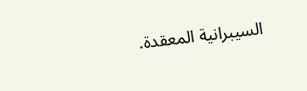السيبرانية المعقدة.